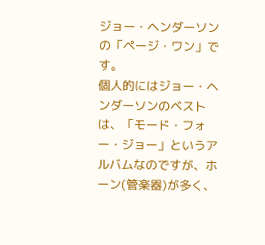ジョー・ヘンダーソンの「ページ・ワン」です。
個人的にはジョー・ヘンダーソンのベストは、「モード・フォー・ジョー」というアルバムなのですが、ホーン(管楽器)が多く、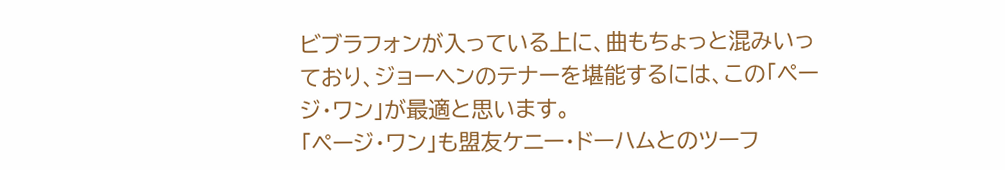ビブラフォンが入っている上に、曲もちょっと混みいっており、ジョーヘンのテナーを堪能するには、この「ページ・ワン」が最適と思います。
「ページ・ワン」も盟友ケニー・ドーハムとのツーフ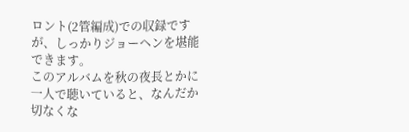ロント(2管編成)での収録ですが、しっかりジョーヘンを堪能できます。
このアルバムを秋の夜長とかに一人で聴いていると、なんだか切なくな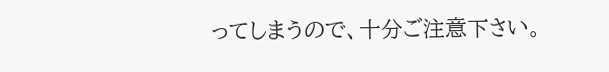ってしまうので、十分ご注意下さい。